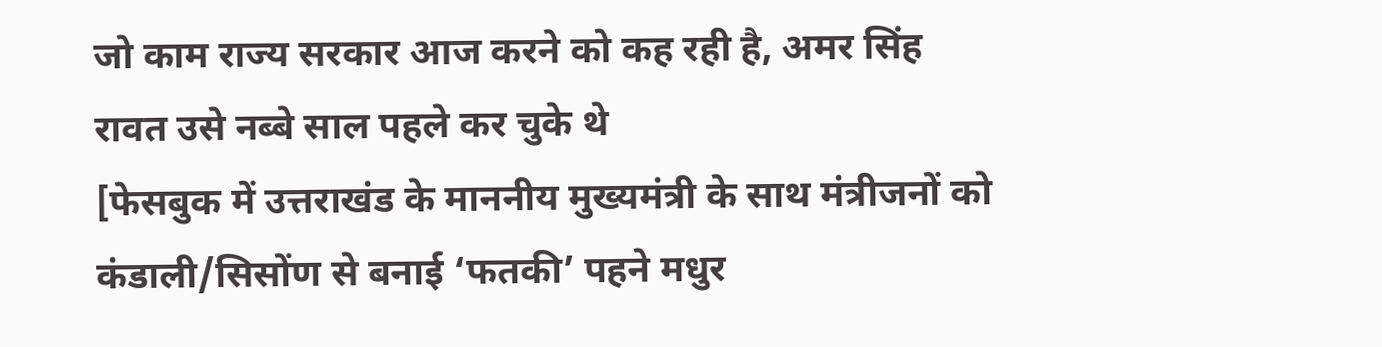जो काम राज्य सरकार आज करने को कह रही है, अमर सिंह रावत उसे नब्बे साल पहले कर चुके थे
[फेसबुक में उत्तराखंड के माननीय मुख्यमंत्री के साथ मंत्रीजनों को कंडाली/सिसोंण से बनाई ‘फतकी’ पहने मधुर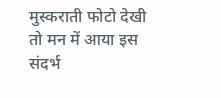मुस्कराती फोटो देखी तो मन में आया इस संदर्भ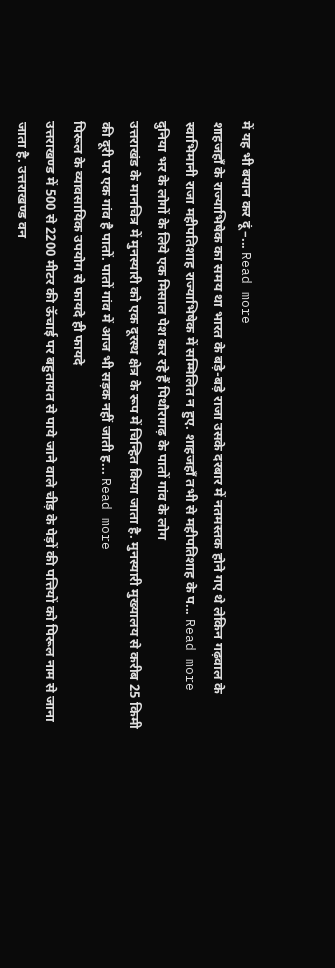में यह भी बयान कर दूं –... Read more
शाहजहाँ के राज्याभिषेक का समय था भारत के बड़े-बड़े राजा उसके दरबार में नतमस्तक होने गए थे लेकिन गढ़वाल के स्वाभिमानी राजा महीपतिशाह राज्याभिषेक में सम्मिलित न हुए. शाहजहाँ तभी से महीपतिशाह के प... Read more
दुनिया भर के लोगों के लिये एक मिसाल पेश कर रहे हैं पिथौरागढ़ के पातों गांव के लोग
उत्तराखंड के मानचित्र में मुनस्यारी को एक दूरस्थ क्षेत्र के रूप में चिन्हित किया जाता है. मुनस्यारी मुख्यालय से करीब 25 किमी की दूरी पर एक गांव है पातों. पातों गांव में आज भी सड़क नहीं जाती ह... Read more
पिरूल के व्यावसायिक उपयोग से फायदे ही फायदे
उत्तराखण्ड में 500 से 2200 मीटर की ऊॅचाई पर बहुतायत से पाये जाने वाले चीड़ के पेड़ों की पत्तियों को पिरूल नाम से जाना जाता है. उत्तराखण्ड वन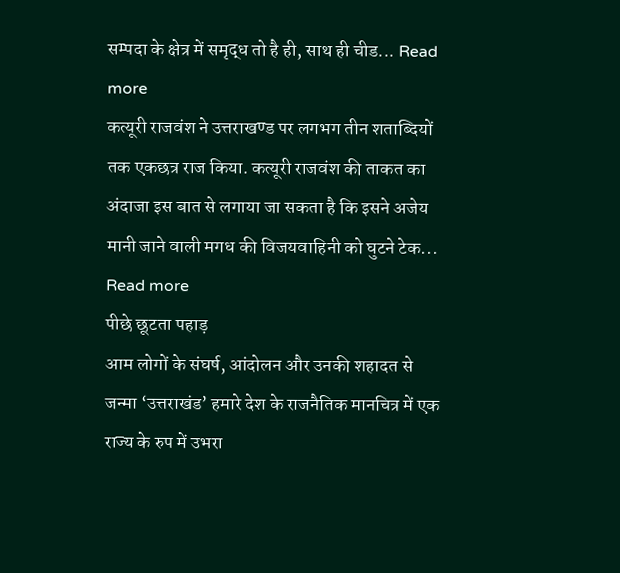सम्पदा के क्षेत्र में समृद्ध तो है ही, साथ ही चीड... Read more
कत्यूरी राजवंश ने उत्तराखण्ड पर लगभग तीन शताब्दियों तक एकछत्र राज किया. कत्यूरी राजवंश की ताकत का अंदाजा इस बात से लगाया जा सकता है कि इसने अजेय मानी जाने वाली मगध की विजयवाहिनी को घुटने टेक... Read more
पीछे छूटता पहाड़
आम लोगों के संघर्ष, आंदोलन और उनकी शहादत से जन्मा ‘उत्तराखंड’ हमारे देश के राजनैतिक मानचित्र में एक राज्य के रुप में उभरा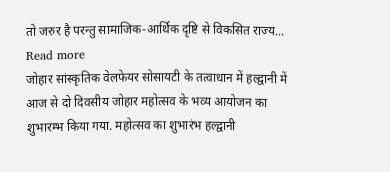तो जरुर है परन्तु सामाजिक-आर्थिक दृष्टि से विकसित राज्य... Read more
जोहार सांस्कृतिक वेलफेयर सोसायटी के तत्वाधान में हल्द्वानी में आज से दो दिवसीय जोहार महोत्सव के भव्य आयोजन का शुभारम्भ किया गया. महोत्सव का शुभारंभ हल्द्वानी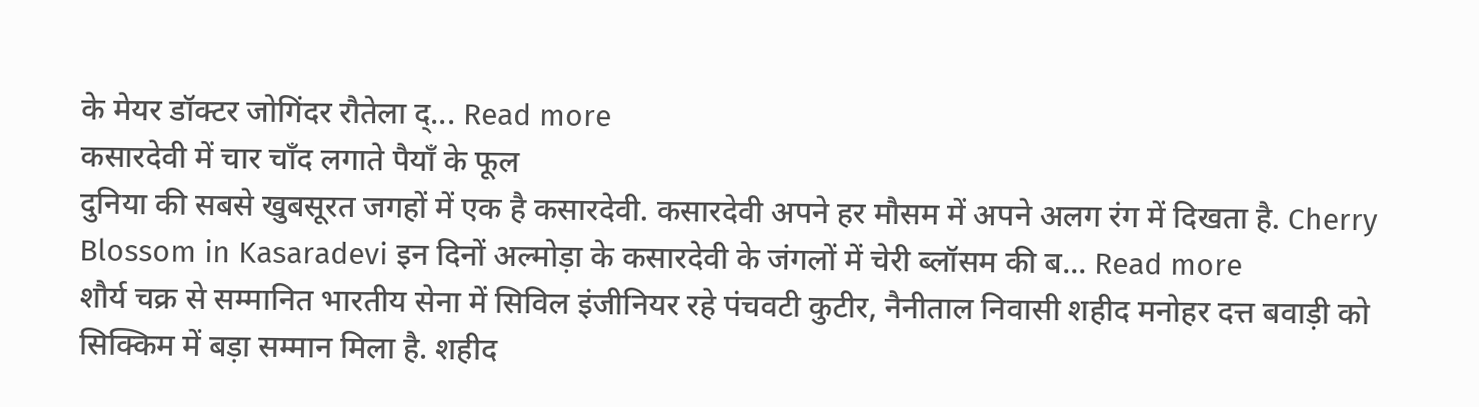के मेयर डॉक्टर जोगिंदर रौतेला द्... Read more
कसारदेवी में चार चाँद लगाते पैयाँ के फूल
दुनिया की सबसे खुबसूरत जगहों में एक है कसारदेवी. कसारदेवी अपने हर मौसम में अपने अलग रंग में दिखता है. Cherry Blossom in Kasaradevi इन दिनों अल्मोड़ा के कसारदेवी के जंगलों में चेरी ब्लॉसम की ब... Read more
शौर्य चक्र से सम्मानित भारतीय सेना में सिविल इंजीनियर रहे पंचवटी कुटीर, नैनीताल निवासी शहीद मनोहर दत्त बवाड़ी को सिक्किम में बड़ा सम्मान मिला है. शहीद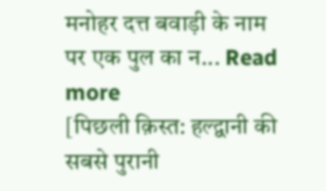मनोहर दत्त बवाड़ी के नाम पर एक पुल का न... Read more
[पिछली क़िस्त: हल्द्वानी की सबसे पुरानी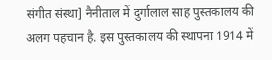संगीत संस्था] नैनीताल में दुर्गालाल साह पुस्तकालय की अलग पहचान है. इस पुस्तकालय की स्थापना 1914 में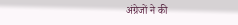अंग्रेजों ने की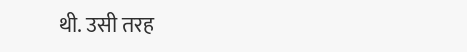थी. उसी तरह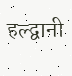हल्द्वानी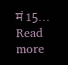मं 15... Read more